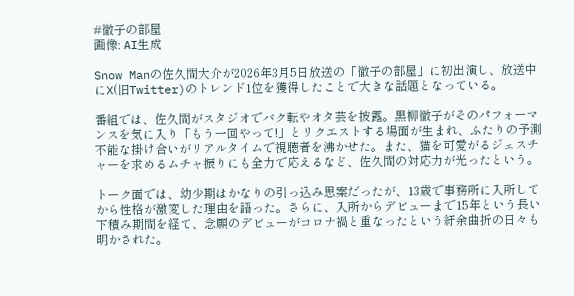#徹子の部屋
画像: AI生成

Snow Manの佐久間大介が2026年3月5日放送の「徹子の部屋」に初出演し、放送中にX(旧Twitter)のトレンド1位を獲得したことで大きな話題となっている。

番組では、佐久間がスタジオでバク転やオタ芸を披露。黒柳徹子がそのパフォーマンスを気に入り「もう一回やって!」とリクエストする場面が生まれ、ふたりの予測不能な掛け合いがリアルタイムで視聴者を沸かせた。また、猫を可愛がるジェスチャーを求めるムチャ振りにも全力で応えるなど、佐久間の対応力が光ったという。

トーク面では、幼少期はかなりの引っ込み思案だったが、13歳で事務所に入所してから性格が激変した理由を語った。さらに、入所からデビューまで15年という長い下積み期間を経て、念願のデビューがコロナ禍と重なったという紆余曲折の日々も明かされた。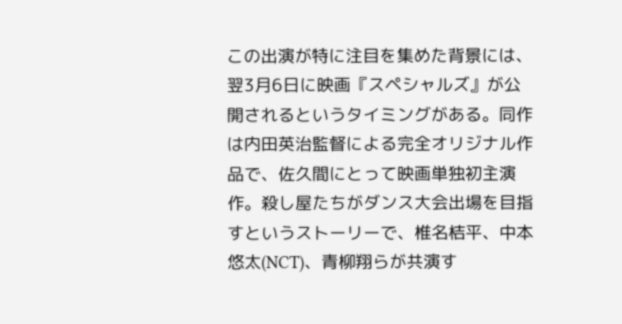この出演が特に注目を集めた背景には、翌3月6日に映画『スペシャルズ』が公開されるというタイミングがある。同作は内田英治監督による完全オリジナル作品で、佐久間にとって映画単独初主演作。殺し屋たちがダンス大会出場を目指すというストーリーで、椎名桔平、中本悠太(NCT)、青柳翔らが共演す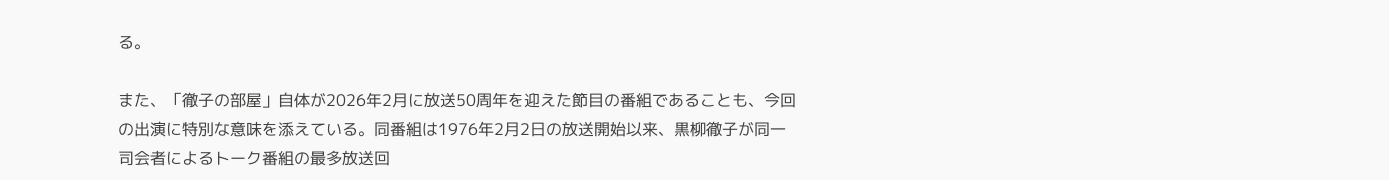る。

また、「徹子の部屋」自体が2026年2月に放送50周年を迎えた節目の番組であることも、今回の出演に特別な意味を添えている。同番組は1976年2月2日の放送開始以来、黒柳徹子が同一司会者によるトーク番組の最多放送回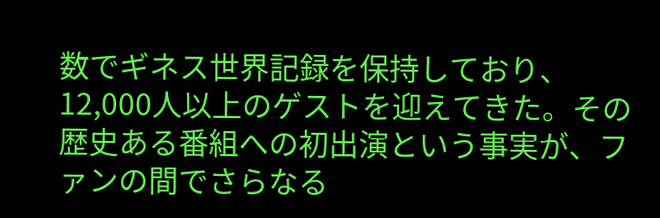数でギネス世界記録を保持しており、12,000人以上のゲストを迎えてきた。その歴史ある番組への初出演という事実が、ファンの間でさらなる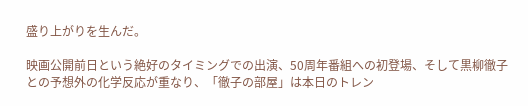盛り上がりを生んだ。

映画公開前日という絶好のタイミングでの出演、50周年番組への初登場、そして黒柳徹子との予想外の化学反応が重なり、「徹子の部屋」は本日のトレン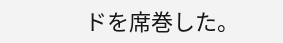ドを席巻した。